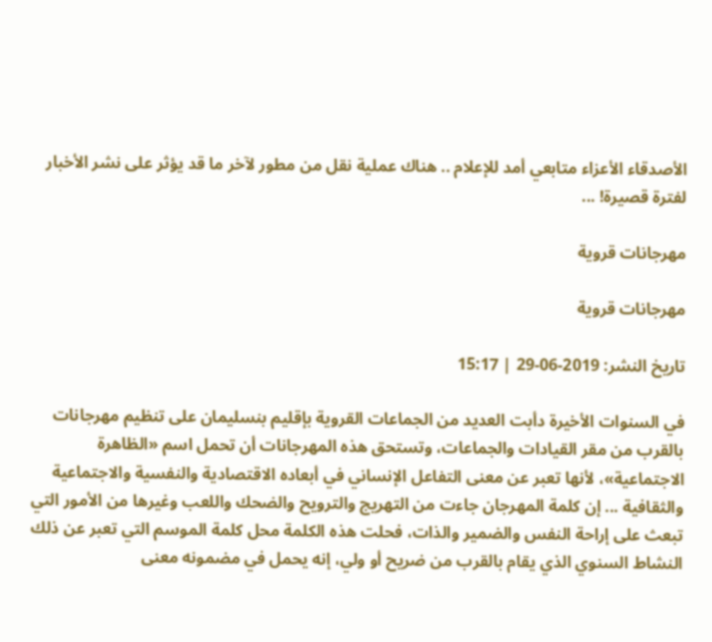الأصدقاء الأعزاء متابعي أمد للإعلام .. هناك عملية نقل من مطور لآخر ما قد يؤثر على نشر الأخبار لفترة قصيرة! ...

مهرجانات قروية

مهرجانات قروية

تاريخ النشر: 2019-06-29 | 15:17

في السنوات الأخيرة دأبت العديد من الجماعات القروية بإقليم بنسليمان على تنظيم مهرجانات بالقرب من مقر القيادات والجماعات، وتستحق هذه المهرجانات أن تحمل اسم «الظاهرة الاجتماعية»، لأنها تعبر عن معنى التفاعل الإنساني في أبعاده الاقتصادية والنفسية والاجتماعية والثقافية ... إن كلمة المهرجان جاءت من التهريج والترويح والضحك واللعب وغيرها من الأمور التي تبعث على إراحة النفس والضمير والذات، فحلت هذه الكلمة محل كلمة الموسم التي تعبر عن ذلك النشاط السنوي الذي يقام بالقرب من ضريح أو ولي، إنه يحمل في مضمونه معنى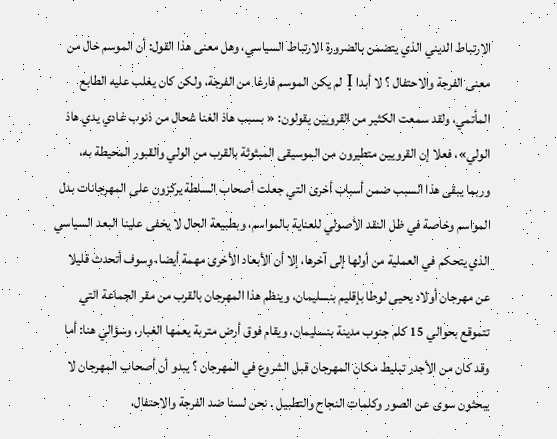الارتباط الديني الذي يتضمن بالضرورة الارتباط السياسي، وهل معنى هذا القول: أن الموسم خال من معنى الفرجة والاحتفال ؟ لا أبدا Ị لم يكن الموسم فارغا من الفرجة، ولكن كان يغلب عليه الطابع المأتمي، ولقد سمعت الكثير من القرويين يقولون: « بسبب هاذ الغنا شحال من ذنوب غادي يدي هاذ الولي»، فعلا إن القرويين متطيرون من الموسيقى المبثوثة بالقرب من الولي والقبور المحيطة به، وربما يبقى هذا السبب ضمن أسباب أخرى التي جعلت أصحاب السلطة يركزون على المهرجانات بدل المواسم وخاصة في ظل النقد الأصولي للعناية بالمواسم، وبطبيعة الحال لا يخفى علينا البعد السياسي الذي يتحكم في العملية من أولها إلى آخرها، إلا أن الأبعاد الأخرى مهمة أيضا، وسوف أتحدث قليلا عن مهرجان أولاد يحيى لوطا بإقليم بنسليمان، وينظم هذا المهرجان بالقرب من مقر الجماعة التي تتموقع بحوالي 15 كلم جنوب مدينة بنسليمان، ويقام فوق أرض متربة يعمها الغبار، وسؤالي هنا: أما وقد كان من الأجدر تبليط مكان المهرجان قبل الشروع في المهرجان ؟ يبدو أن أصحاب المهرجان لا يبحثون سوى عن الصور وكلمات النجاح والتطبيل . نحن لسنا ضد الفرجة والاحتفال،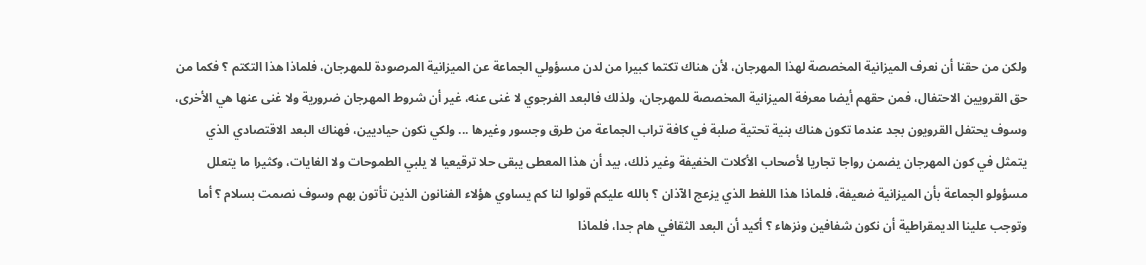ولكن من حقنا أن نعرف الميزانية المخصصة لهذا المهرجان، لأن هناك تكتما كبيرا من لدن مسؤولي الجماعة عن الميزانية المرصودة للمهرجان، فلماذا هذا التكتم ؟ فكما من حق القرويين الاحتفال، فمن حقهم أيضا معرفة الميزانية المخصصة للمهرجان، ولذلك فالبعد الفرجوي لا غنى عنه، غير أن شروط المهرجان ضرورية ولا غنى عنها هي الأخرى، وسوف يحتفل القرويون بجد عندما تكون هناك بنية تحتية صلبة في كافة تراب الجماعة من طرق وجسور وغيرها ... ولكي نكون حياديين، فهناك البعد الاقتصادي الذي يتمثل في كون المهرجان يضمن رواجا تجاريا لأصحاب الأكلات الخفيفة وغير ذلك، بيد أن هذا المعطى يبقى حلا ترقيعيا لا يلبي الطموحات ولا الغايات، وكثيرا ما يتعلل مسؤولو الجماعة بأن الميزانية ضعيفة، فلماذا هذا اللغط الذي يزعج الآذان ؟ بالله عليكم قولوا لنا كم يساوي هؤلاء الفنانون الذين تأتون بهم وسوف نصمت بسلام ؟ أما وتوجب علينا الديمقراطية أن نكون شفافين ونزهاء ؟ أكيد أن البعد الثقافي هام جدا، فلماذا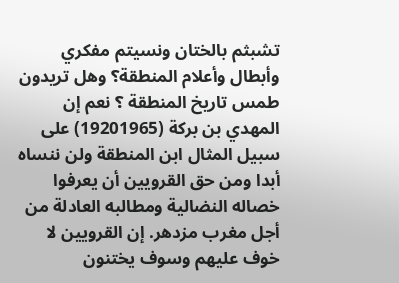تشبثم بالختان ونسيتم مفكري وأبطال وأعلام المنطقة؟ وهل تريدون طمس تاريخ المنطقة ؟ نعم إن المهدي بن بركة (19201965) على سبيل المثال ابن المنطقة ولن ننساه أبدا ومن حق القرويين أن يعرفوا خصاله النضالية ومطالبه العادلة من أجل مغرب مزدهر. إن القرويين لا خوف عليهم وسوف يختنون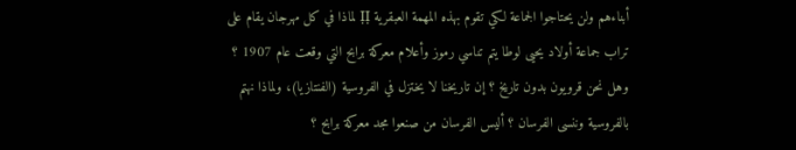أبناءهم ولن يحتاجوا الجماعة لكي تقوم بهذه المهمة العبقرية ỊỊ لماذا في كل مهرجان يقام على تراب جماعة أولاد يحيى لوطا يتم تناسي رموز وأعلام معركة برابح التي وقعت عام 1907 ؟ وهل نحن قرويون بدون تاريخ ؟ إن تاريخنا لا يختزل في الفروسية (الفنتازيا)، ولماذا نهتم بالفروسية وننسى الفرسان ؟ أليس الفرسان من صنعوا مجد معركة برابح ؟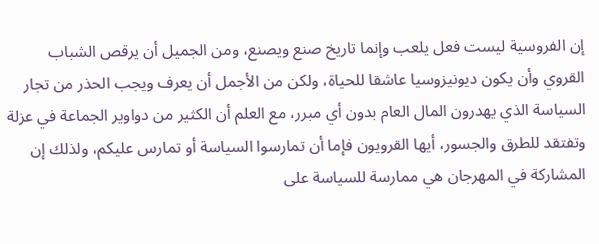إن الفروسية ليست فعل يلعب وإنما تاريخ صنع ويصنع، ومن الجميل أن يرقص الشباب القروي وأن يكون ديونيزوسيا عاشقا للحياة، ولكن من الأجمل أن يعرف ويجب الحذر من تجار السياسة الذي يهدرون المال العام بدون أي مبرر، مع العلم أن الكثير من دواوير الجماعة في عزلة وتفتقد للطرق والجسور، أيها القرويون فإما أن تمارسوا السياسة أو تمارس عليكم، ولذلك إن المشاركة في المهرجان هي ممارسة للسياسة على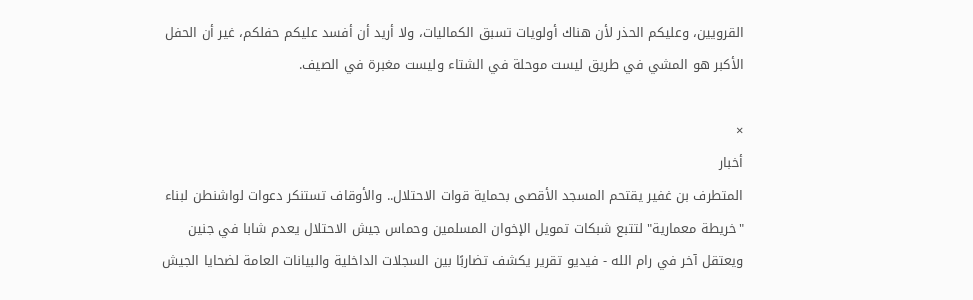القرويين، وعليكم الحذر لأن هناك أولويات تسبق الكماليات، ولا أريد أن أفسد عليكم حفلكم، غير أن الحفل الأكبر هو المشي في طريق ليست موحلة في الشتاء وليست مغبرة في الصيف.

×
أخبار
المتطرف بن غفير يقتحم المسجد الأقصى بحماية قوات الاحتلال.. والأوقاف تستنكر دعوات لواشنطن لبناء "خريطة معمارية" لتتبع شبكات تمويل الإخوان المسلمين وحماس جيش الاحتلال يعدم شابا في جنين ويعتقل آخر في رام الله - فيديو تقرير يكشف تضاربًا بين السجلات الداخلية والبيانات العامة لضحايا الجيش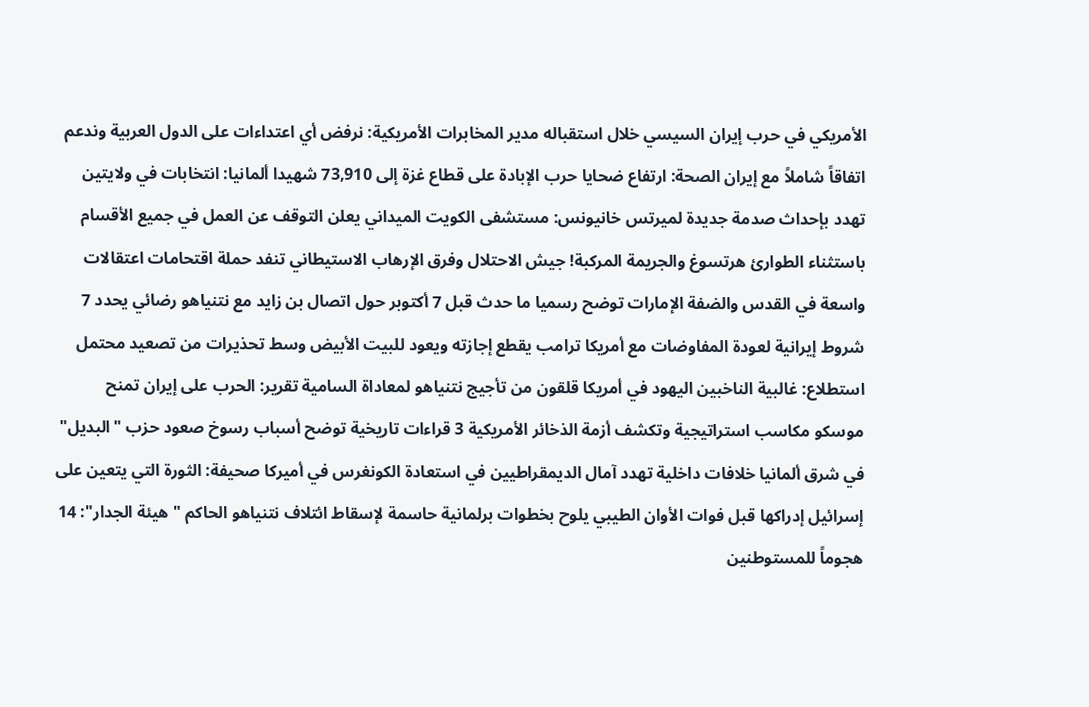الأمريكي في حرب إيران السيسي خلال استقباله مدير المخابرات الأمريكية: نرفض أي اعتداءات على الدول العربية وندعم اتفاقاً شاملاً مع إيران الصحة: ارتفاع ضحايا حرب الإبادة على قطاع غزة إلى 73,910 شهيدا ألمانيا: انتخابات في ولايتين تهدد بإحداث صدمة جديدة لميرتس خانيونس: مستشفى الكويت الميداني يعلن التوقف عن العمل في جميع الأقسام باستثناء الطوارئ هرتسوغ والجريمة المركبة! جيش الاحتلال وفرق الإرهاب الاستيطاني تنفد حملة اقتحامات اعتقالات واسعة في القدس والضفة الإمارات توضح رسميا ما حدث قبل 7 أكتوبر حول اتصال بن زايد مع نتنياهو رضائي يحدد 7 شروط إيرانية لعودة المفاوضات مع أمريكا ترامب يقطع إجازته ويعود للبيت الأبيض وسط تحذيرات من تصعيد محتمل استطلاع: غالبية الناخبين اليهود في أمريكا قلقون من تأجيج نتنياهو لمعاداة السامية تقرير: الحرب على إيران تمنح موسكو مكاسب استراتيجية وتكشف أزمة الذخائر الأمريكية 3 قراءات تاريخية توضح أسباب رسوخ صعود حزب "البديل" في شرق ألمانيا خلافات داخلية تهدد آمال الديمقراطيين في استعادة الكونغرس في أميركا صحيفة: الثورة التي يتعين على إسرائيل إدراكها قبل فوات الأوان الطيبي يلوح بخطوات برلمانية حاسمة لإسقاط ائتلاف نتنياهو الحاكم "هيئة الجدار": 14 هجوماً للمستوطنين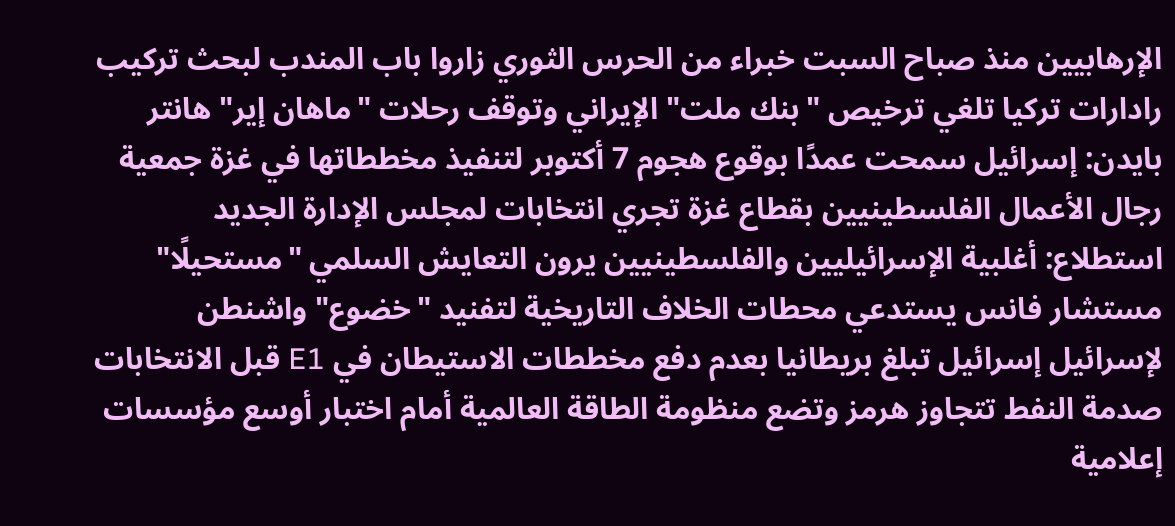الإرهابيين منذ صباح السبت خبراء من الحرس الثوري زاروا باب المندب لبحث تركيب رادارات تركيا تلغي ترخيص "بنك ملت" الإيراني وتوقف رحلات "ماهان إير" هانتر بايدن: إسرائيل سمحت عمدًا بوقوع هجوم 7 أكتوبر لتنفيذ مخططاتها في غزة جمعية رجال الأعمال الفلسطينيين بقطاع غزة تجري انتخابات لمجلس الإدارة الجديد استطلاع: أغلبية الإسرائيليين والفلسطينيين يرون التعايش السلمي "مستحيلًا" مستشار فانس يستدعي محطات الخلاف التاريخية لتفنيد "خضوع" واشنطن لإسرائيل إسرائيل تبلغ بريطانيا بعدم دفع مخططات الاستيطان في E1 قبل الانتخابات صدمة النفط تتجاوز هرمز وتضع منظومة الطاقة العالمية أمام اختبار أوسع مؤسسات إعلامية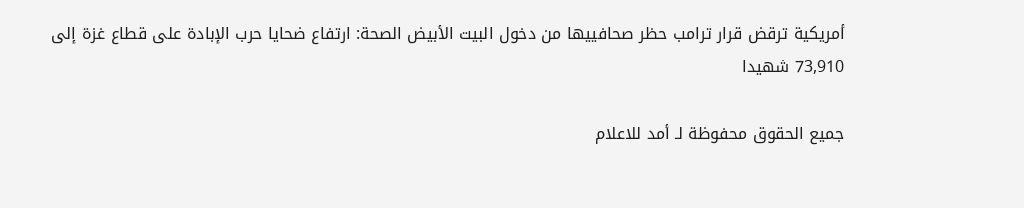أمريكية ترقض قرار ترامب حظر صحافييها من دخول البيت الأبيض الصحة: ارتفاع ضحايا حرب الإبادة على قطاع غزة إلى 73,910 شهيدا

جميع الحقوق محفوظة لـ أمد للاعلام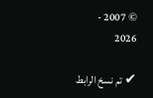© 2007 - 2026

✔ تم نسخ الرابط